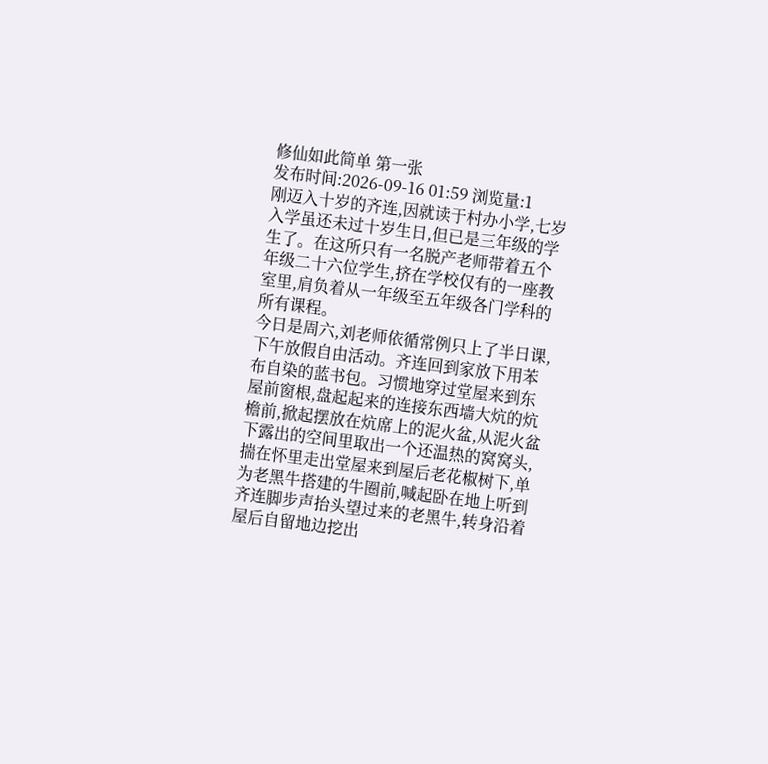修仙如此简单 第一张
发布时间:2026-09-16 01:59 浏览量:1
刚迈入十岁的齐连,因就读于村办小学,七岁入学虽还未过十岁生日,但已是三年级的学生了。在这所只有一名脱产老师带着五个年级二十六位学生,挤在学校仅有的一座教室里,肩负着从一年级至五年级各门学科的所有课程。
今日是周六,刘老师依循常例只上了半日课,下午放假自由活动。齐连回到家放下用苯布自染的蓝书包。习惯地穿过堂屋来到东屋前窗根,盘起起来的连接东西墙大炕的炕檐前,掀起摆放在炕席上的泥火盆,从泥火盆下露出的空间里取出一个还温热的窝窝头,揣在怀里走出堂屋来到屋后老花椒树下,单为老黑牛搭建的牛圈前,喊起卧在地上听到齐连脚步声抬头望过来的老黑牛,转身沿着屋后自留地边挖出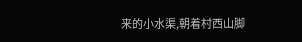来的小水渠,朝着村西山脚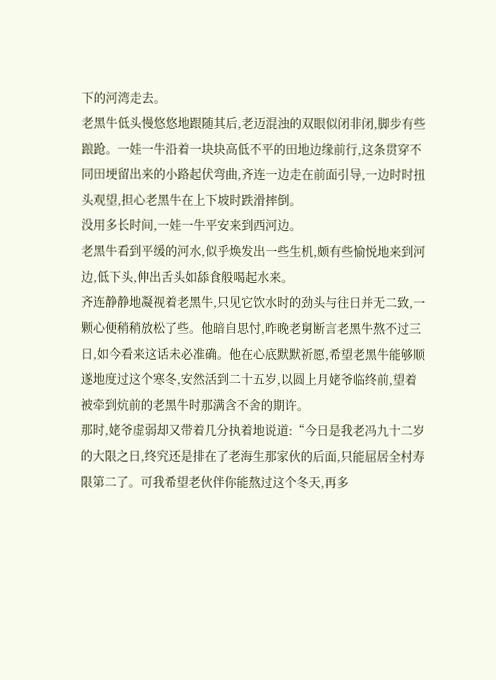下的河湾走去。
老黑牛低头慢悠悠地跟随其后,老迈混浊的双眼似闭非闭,脚步有些踉跄。一娃一牛沿着一块块高低不平的田地边缘前行,这条贯穿不同田埂留出来的小路起伏弯曲,齐连一边走在前面引导,一边时时扭头观望,担心老黑牛在上下坡时跌滑摔倒。
没用多长时间,一娃一牛平安来到西河边。
老黑牛看到平缓的河水,似乎焕发出一些生机,颇有些愉悦地来到河边,低下头,伸出舌头如舔食般喝起水来。
齐连静静地凝视着老黑牛,只见它饮水时的劲头与往日并无二致,一颗心便稍稍放松了些。他暗自思忖,昨晚老舅断言老黑牛熬不过三日,如今看来这话未必准确。他在心底默默祈愿,希望老黑牛能够顺遂地度过这个寒冬,安然活到二十五岁,以圆上月姥爷临终前,望着被牵到炕前的老黑牛时那满含不舍的期许。
那时,姥爷虚弱却又带着几分执着地说道:“今日是我老冯九十二岁的大限之日,终究还是排在了老海生那家伙的后面,只能屈居全村寿限第二了。可我希望老伙伴你能熬过这个冬天,再多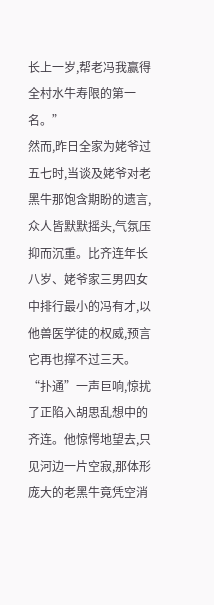长上一岁,帮老冯我赢得全村水牛寿限的第一名。”
然而,昨日全家为姥爷过五七时,当谈及姥爷对老黑牛那饱含期盼的遗言,众人皆默默摇头,气氛压抑而沉重。比齐连年长八岁、姥爷家三男四女中排行最小的冯有才,以他兽医学徒的权威,预言它再也撑不过三天。
“扑通”一声巨响,惊扰了正陷入胡思乱想中的齐连。他惊愕地望去,只见河边一片空寂,那体形庞大的老黑牛竟凭空消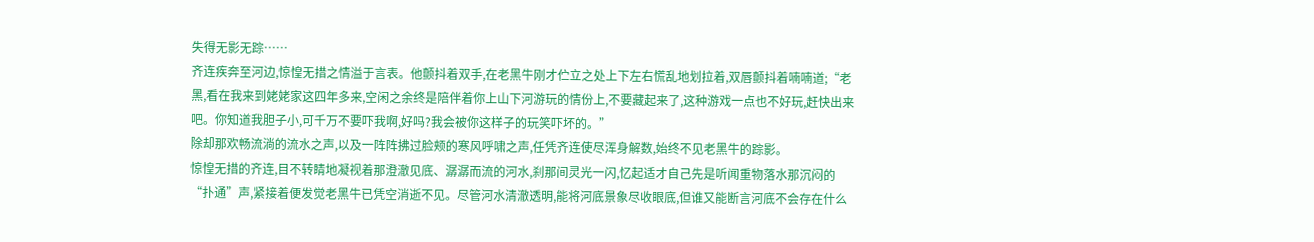失得无影无踪……
齐连疾奔至河边,惊惶无措之情溢于言表。他颤抖着双手,在老黑牛刚才伫立之处上下左右慌乱地划拉着,双唇颤抖着喃喃道;“老黑,看在我来到姥姥家这四年多来,空闲之余终是陪伴着你上山下河游玩的情份上,不要藏起来了,这种游戏一点也不好玩,赶快出来吧。你知道我胆子小,可千万不要吓我啊,好吗?我会被你这样子的玩笑吓坏的。”
除却那欢畅流淌的流水之声,以及一阵阵拂过脸颊的寒风呼啸之声,任凭齐连使尽浑身解数,始终不见老黑牛的踪影。
惊惶无措的齐连,目不转睛地凝视着那澄澈见底、潺潺而流的河水,刹那间灵光一闪,忆起适才自己先是听闻重物落水那沉闷的“扑通”声,紧接着便发觉老黑牛已凭空消逝不见。尽管河水清澈透明,能将河底景象尽收眼底,但谁又能断言河底不会存在什么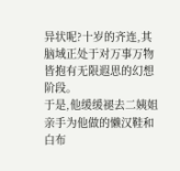异状呢?十岁的齐连,其脑域正处于对万事万物皆抱有无限遐思的幻想阶段。
于是,他缓缓褪去二姨姐亲手为他做的懒汉鞋和白布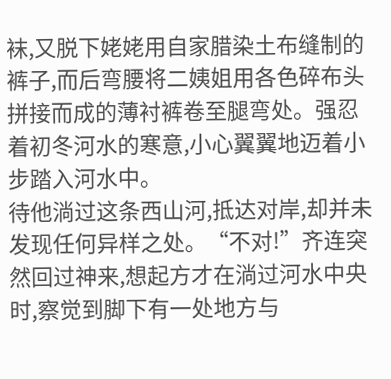袜,又脱下姥姥用自家腊染土布缝制的裤子,而后弯腰将二姨姐用各色碎布头拼接而成的薄衬裤卷至腿弯处。强忍着初冬河水的寒意,小心翼翼地迈着小步踏入河水中。
待他淌过这条西山河,抵达对岸,却并未发现任何异样之处。“不对!”齐连突然回过神来,想起方才在淌过河水中央时,察觉到脚下有一处地方与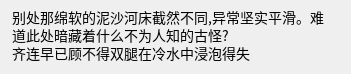别处那绵软的泥沙河床截然不同,异常坚实平滑。难道此处暗藏着什么不为人知的古怪?
齐连早已顾不得双腿在冷水中浸泡得失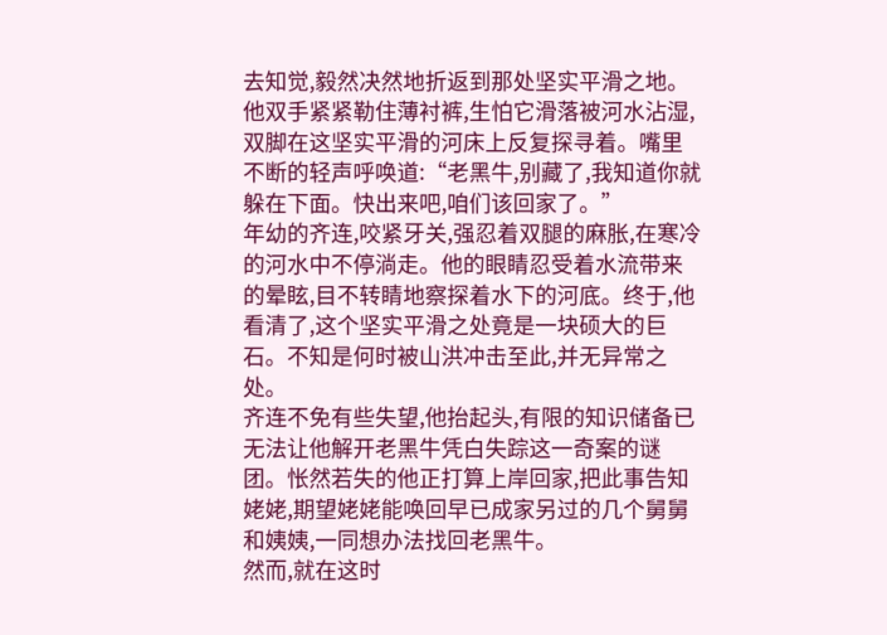去知觉,毅然决然地折返到那处坚实平滑之地。他双手紧紧勒住薄衬裤,生怕它滑落被河水沾湿,双脚在这坚实平滑的河床上反复探寻着。嘴里不断的轻声呼唤道:“老黑牛,别藏了,我知道你就躲在下面。快出来吧,咱们该回家了。”
年幼的齐连,咬紧牙关,强忍着双腿的麻胀,在寒冷的河水中不停淌走。他的眼睛忍受着水流带来的晕眩,目不转睛地察探着水下的河底。终于,他看清了,这个坚实平滑之处竟是一块硕大的巨石。不知是何时被山洪冲击至此,并无异常之处。
齐连不免有些失望,他抬起头,有限的知识储备已无法让他解开老黑牛凭白失踪这一奇案的谜团。怅然若失的他正打算上岸回家,把此事告知姥姥,期望姥姥能唤回早已成家另过的几个舅舅和姨姨,一同想办法找回老黑牛。
然而,就在这时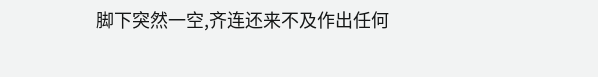脚下突然一空,齐连还来不及作出任何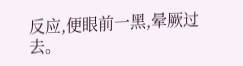反应,便眼前一黑,晕厥过去。